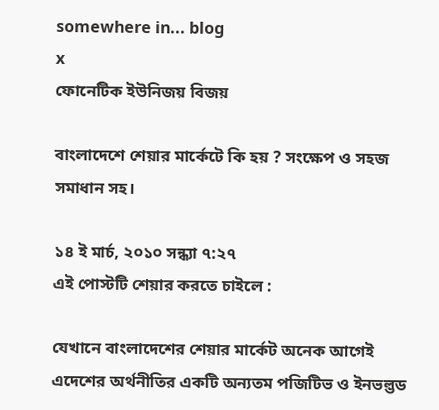somewhere in... blog
x
ফোনেটিক ইউনিজয় বিজয়

বাংলাদেশে শেয়ার মার্কেটে কি হয় ? সংক্ষেপ ও সহজ সমাধান সহ।

১৪ ই মার্চ, ২০১০ সন্ধ্যা ৭:২৭
এই পোস্টটি শেয়ার করতে চাইলে :

যেখানে বাংলাদেশের শেয়ার মার্কেট অনেক আগেই এদেশের অর্থনীতির একটি অন্যতম পজিটিভ ও ইনভল্ভড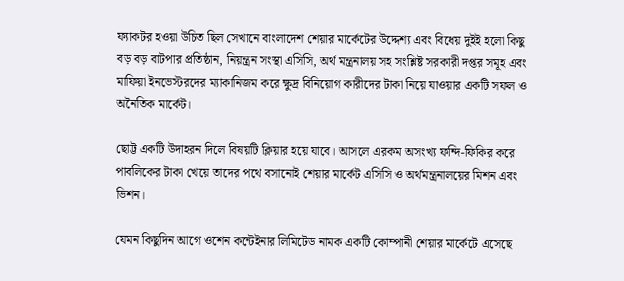ফ্যাকটর হওয়া উচিত ছিল সেখানে বাংলাদেশ শেয়ার মার্কেটের উদ্দেশ্য এবং বিধেয় দুইই হলো কিছু বড় বড় বাটপার প্রতিষ্ঠান, নিয়ন্ত্রন সংস্থা এসিসি, অর্থ মন্ত্রনালয় সহ সংশ্লিষ্ট সরকারী দপ্তর সমূহ এবং মাফিয়া ইনভেস্টরদের ম্যাকানিজম করে ক্ষুদ্র বিনিয়োগ কারীদের টাকা নিয়ে যাওয়ার একটি সফল ও অনৈতিক মার্কেট।

ছোট্ট একটি উদাহরন দিলে বিষয়টি ক্লিয়ার হয়ে যাবে। আসলে এরকম অসংখ্য ফন্দি-ফিকির করে পাবলিকের টাকা খেয়ে তাদের পথে বসানোই শেয়ার মার্কেট এসিসি ও অর্থমন্ত্রনালয়ের মিশন এবং ভিশন।

যেমন কিছুদিন আগে ওশেন কন্টেইনার লিমিটেড নামক একটি কোম্পানী শেয়ার মার্কেটে এসেছে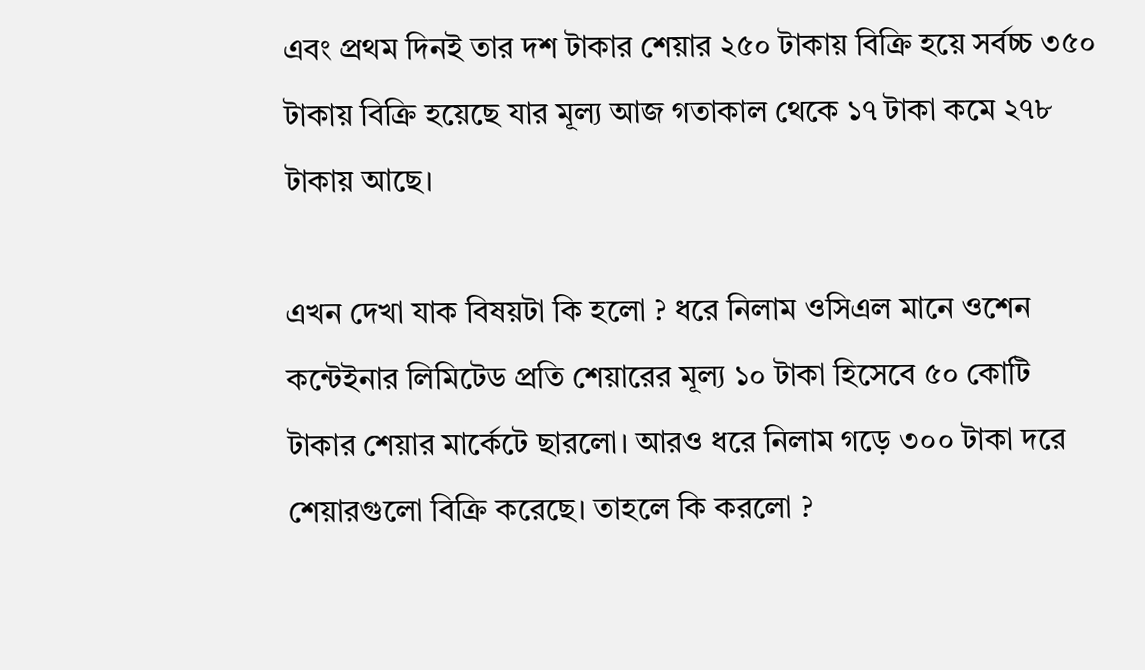এবং প্রথম দিনই তার দশ টাকার শেয়ার ২৫০ টাকায় বিক্রি হয়ে সর্বচ্চ ৩৫০ টাকায় বিক্রি হয়েছে যার মূল্য আজ গতাকাল থেকে ১৭ টাকা কমে ২৭৮ টাকায় আছে।

এখন দেখা যাক বিষয়টা কি হলো ? ধরে নিলাম ওসিএল মানে ওশেন কন্টেইনার লিমিটেড প্রতি শেয়ারের মূল্য ১০ টাকা হিসেবে ৫০ কোটি টাকার শেয়ার মার্কেটে ছারলো। আরও ধরে নিলাম গড়ে ৩০০ টাকা দরে শেয়ারগুলো বিক্রি করেছে। তাহলে কি করলো ?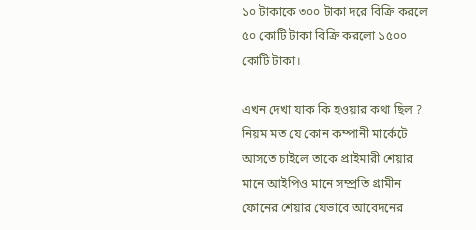১০ টাকাকে ৩০০ টাকা দরে বিক্রি করলে ৫০ কোটি টাকা বিক্রি করলো ১৫০০ কোটি টাকা।

এখন দেখা যাক কি হওয়ার কথা ছিল ? নিয়ম মত যে কোন কম্পানী মার্কেটে আসতে চাইলে তাকে প্রাইমারী শেয়ার মানে আইপিও মানে সম্প্রতি গ্রামীন ফোনের শেয়ার যেভাবে আবেদনের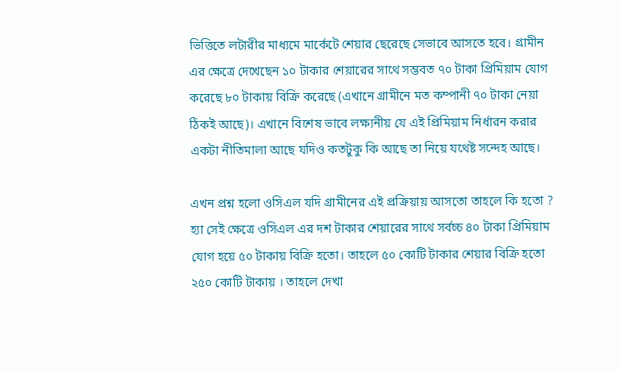ভিত্তিতে লটারীর মাধ্যমে মার্কেটে শেয়ার ছেরেছে সেভাবে আসতে হবে। গ্রামীন এর ক্ষেত্রে দেখেছেন ১০ টাকার শেয়ারের সাথে সম্ভবত ৭০ টাকা প্রিমিয়াম যোগ করেছে ৮০ টাকায় বিক্রি করেছে (এখানে গ্রামীনে মত কম্পানী ৭০ টাকা নেয়া ঠিকই আছে)। এখানে বিশেষ ভাবে লক্ষ্যনীয় যে এই প্রিমিয়াম নির্ধারন করার একটা নীতিমালা আছে যদিও কতটুকু কি আছে তা নিয়ে যথেষ্ট সন্দেহ আছে।

এখন প্রশ্ন হলো ওসিএল যদি গ্রামীনের এই প্রক্রিয়ায় আসতো তাহলে কি হতো ? হ্যা সেই ক্ষেত্রে ওসিএল এর দশ টাকার শেয়ারের সাথে সর্বচ্চ ৪০ টাকা প্রিমিয়াম যোগ হয়ে ৫০ টাকায় বিক্রি হতো। তাহলে ৫০ কোটি টাকার শেয়ার বিক্রি হতো ২৫০ কোটি টাকায় । তাহলে দেখা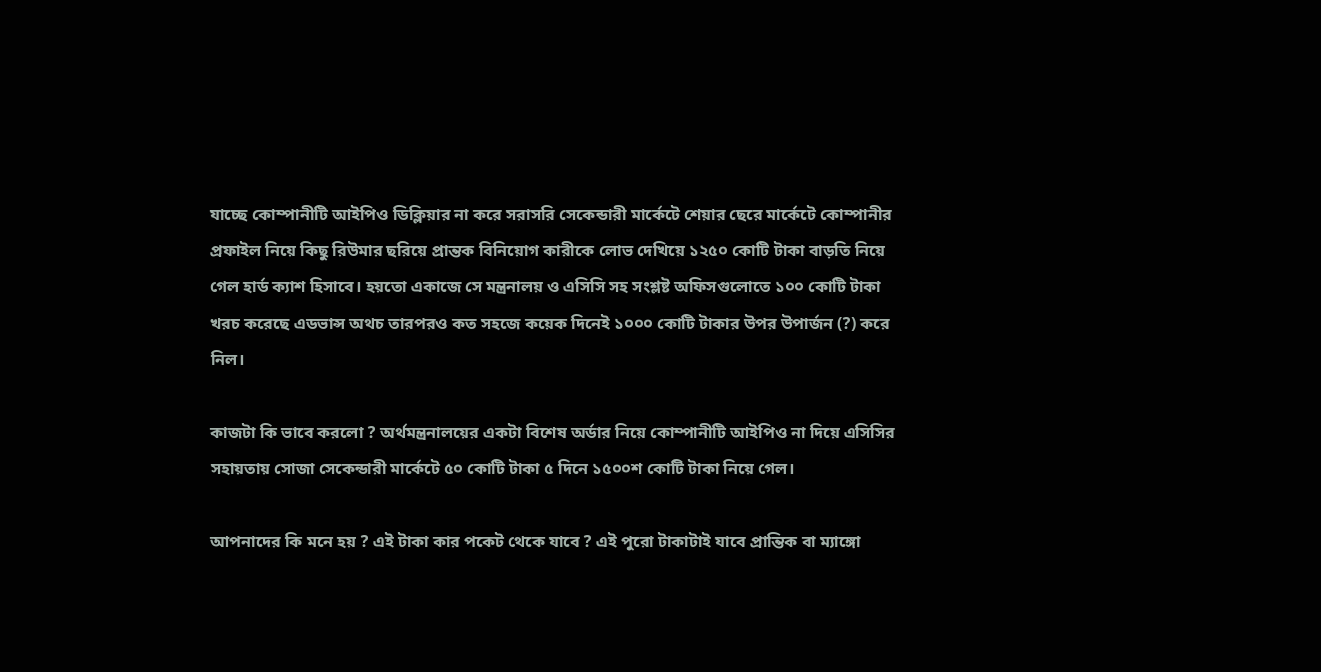যাচ্ছে কোম্পানীটি আইপিও ডিক্লিয়ার না করে সরাসরি সেকেন্ডারী মার্কেটে শেয়ার ছেরে মার্কেটে কোম্পানীর প্রফাইল নিয়ে কিছু রিউমার ছরিয়ে প্রান্তক বিনিয়োগ কারীকে লোভ দেখিয়ে ১২৫০ কোটি টাকা বাড়তি নিয়ে গেল হার্ড ক্যাশ হিসাবে। হয়তো একাজে সে মন্ত্রনালয় ও এসিসি সহ সংশ্লষ্ট অফিসগুলোতে ১০০ কোটি টাকা খরচ করেছে এডভান্স অথচ তারপরও কত সহজে কয়েক দিনেই ১০০০ কোটি টাকার উপর উপার্জন (?) করে নিল।

কাজটা কি ভাবে করলো ? অর্থমন্ত্রনালয়ের একটা বিশেষ অর্ডার নিয়ে কোম্পানীটি আইপিও না দিয়ে এসিসির সহায়তায় সোজা সেকেন্ডারী মার্কেটে ৫০ কোটি টাকা ৫ দিনে ১৫০০শ কোটি টাকা নিয়ে গেল।

আপনাদের কি মনে হয় ? এই টাকা কার পকেট থেকে যাবে ? এই পুরো টাকাটাই যাবে প্রান্তিক বা ম্যাঙ্গো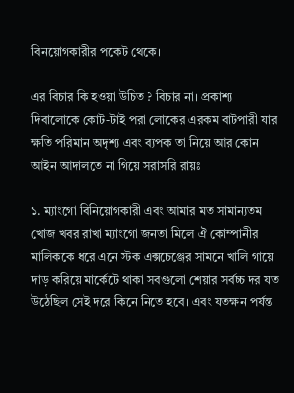বিনয়োগকারীর পকেট থেকে।

এর বিচার কি হওয়া উচিত ? বিচার না। প্রকাশ্য দিবালোকে কোট-টাই পরা লোকের এরকম বাটপারী যার ক্ষতি পরিমান অদৃশ্য এবং ব্যপক তা নিয়ে আর কোন আইন আদালতে না গিয়ে সরাসরি রায়ঃ

১. ম্যাংগো বিনিয়োগকারী এবং আমার মত সামান্যতম খোজ খবর রাখা ম্যাংগো জনতা মিলে ঐ কোম্পানীর মালিককে ধরে এনে স্টক এক্সচেঞ্জের সামনে খালি গায়ে দাড় করিয়ে মার্কেটে থাকা সবগুলো শেয়ার সর্বচ্চ দর যত উঠেছিল সেই দরে কিনে নিতে হবে। এবং যতক্ষন পর্যন্ত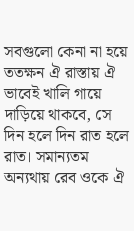সবগুলো কেনা না হয়ে ততক্ষন ঐ রাস্তায় ঐ ভাবেই খালি গায়ে দাড়িয়ে থাকবে, সে দিন হলে দিন রাত হলে রাত। সমান্যতম অন্যথায় রেব ওকে ঐ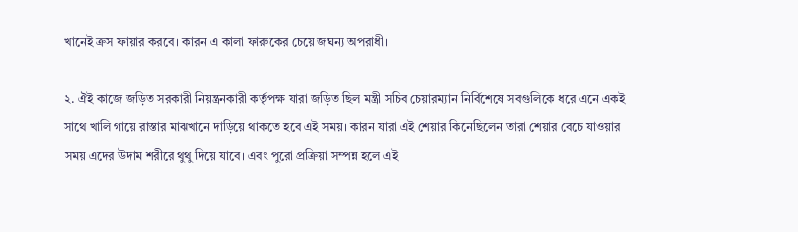খানেই ক্রস ফায়ার করবে। কারন এ কালা ফারুকের চেয়ে জঘন্য অপরাধী।

২. ঐই কাজে জড়িত সরকারী নিয়ন্ত্রনকারী কর্তৃপক্ষ যারা জড়িত ছিল মন্ত্রী সচিব চেয়ারম্যান নির্বিশেষে সবগুলিকে ধরে এনে একই সাথে খালি গায়ে রাস্তার মাঝখানে দাড়িয়ে থাকতে হবে এই সময়। কারন যারা এই শেয়ার কিনেছিলেন তারা শেয়ার বেচে যাওয়ার সময় এদের উদাম শরীরে থুথু দিয়ে যাবে। এবং পুরো প্রক্রিয়া সম্পন্ন হলে এই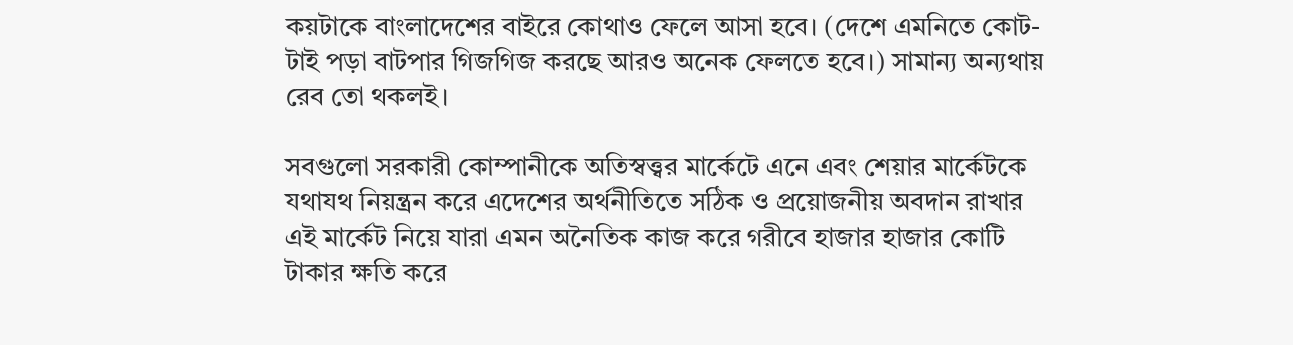কয়টাকে বাংলাদেশের বাইরে কোথাও ফেলে আসা হবে। (দেশে এমনিতে কোট-টাই পড়া বাটপার গিজগিজ করছে আরও অনেক ফেলতে হবে।) সামান্য অন্যথায় রেব তো থকলই।

সবগুলো সরকারী কোম্পানীকে অতিস্বত্ত্বর মার্কেটে এনে এবং শেয়ার মার্কেটকে যথাযথ নিয়ন্ত্রন করে এদেশের অর্থনীতিতে সঠিক ও প্রয়োজনীয় অবদান রাখার এই মার্কেট নিয়ে যারা এমন অনৈতিক কাজ করে গরীবে হাজার হাজার কোটি টাকার ক্ষতি করে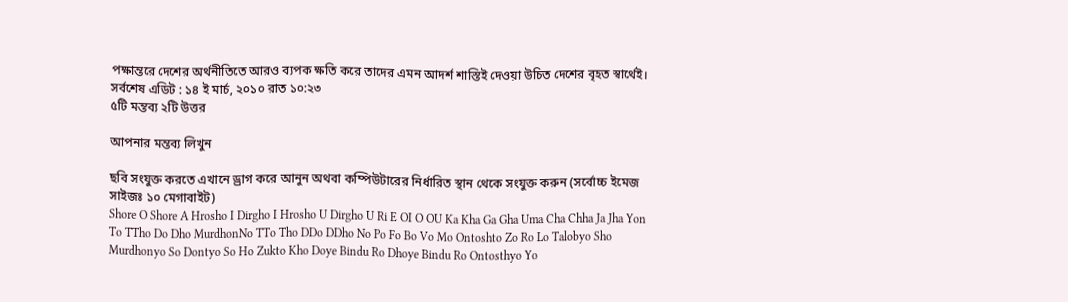পক্ষান্তরে দেশের অর্থনীতিতে আরও ব্যপক ক্ষতি করে তাদের এমন আদর্শ শাস্তিই দেওয়া উচিত দেশের বৃহত স্বার্থেই।
সর্বশেষ এডিট : ১৪ ই মার্চ, ২০১০ রাত ১০:২৩
৫টি মন্তব্য ২টি উত্তর

আপনার মন্তব্য লিখুন

ছবি সংযুক্ত করতে এখানে ড্রাগ করে আনুন অথবা কম্পিউটারের নির্ধারিত স্থান থেকে সংযুক্ত করুন (সর্বোচ্চ ইমেজ সাইজঃ ১০ মেগাবাইট)
Shore O Shore A Hrosho I Dirgho I Hrosho U Dirgho U Ri E OI O OU Ka Kha Ga Gha Uma Cha Chha Ja Jha Yon To TTho Do Dho MurdhonNo TTo Tho DDo DDho No Po Fo Bo Vo Mo Ontoshto Zo Ro Lo Talobyo Sho Murdhonyo So Dontyo So Ho Zukto Kho Doye Bindu Ro Dhoye Bindu Ro Ontosthyo Yo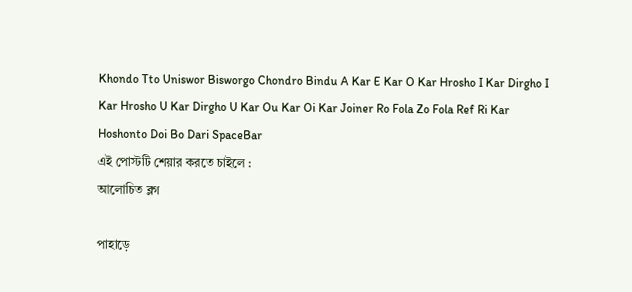Khondo Tto Uniswor Bisworgo Chondro Bindu A Kar E Kar O Kar Hrosho I Kar Dirgho I Kar Hrosho U Kar Dirgho U Kar Ou Kar Oi Kar Joiner Ro Fola Zo Fola Ref Ri Kar Hoshonto Doi Bo Dari SpaceBar
এই পোস্টটি শেয়ার করতে চাইলে :
আলোচিত ব্লগ

পাহাড়ে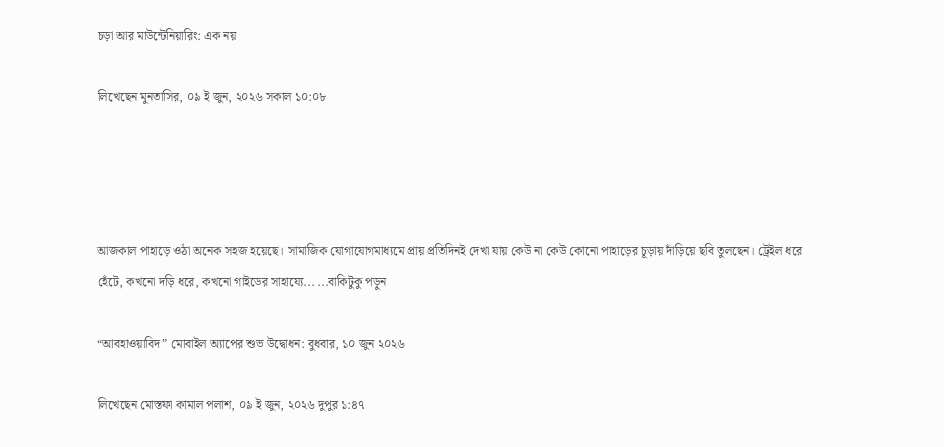চড়া আর মাউন্টেনিয়ারিং: এক নয়

লিখেছেন মুনতাসির, ০৯ ই জুন, ২০২৬ সকাল ১০:০৮




আজকাল পাহাড়ে ওঠা অনেক সহজ হয়েছে। সামাজিক যোগাযোগমাধ্যমে প্রায় প্রতিদিনই দেখা যায় কেউ না কেউ কোনো পাহাড়ের চূড়ায় দাঁড়িয়ে ছবি তুলছেন। ট্রেইল ধরে হেঁটে, কখনো দড়ি ধরে, কখনো গাইডের সাহায্যে... ...বাকিটুকু পড়ুন

“আবহাওয়াবিদ” মোবাইল অ্যাপের শুভ উদ্বোধন: বুধবার, ১০ জুন ২০২৬

লিখেছেন মোস্তফা কামাল পলাশ, ০৯ ই জুন, ২০২৬ দুপুর ১:৪৭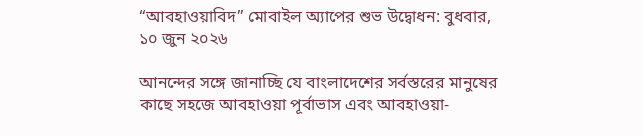“আবহাওয়াবিদ” মোবাইল অ্যাপের শুভ উদ্বোধন: বুধবার, ১০ জুন ২০২৬

আনন্দের সঙ্গে জানাচ্ছি যে বাংলাদেশের সর্বস্তরের মানুষের কাছে সহজে আবহাওয়া পূর্বাভাস এবং আবহাওয়া-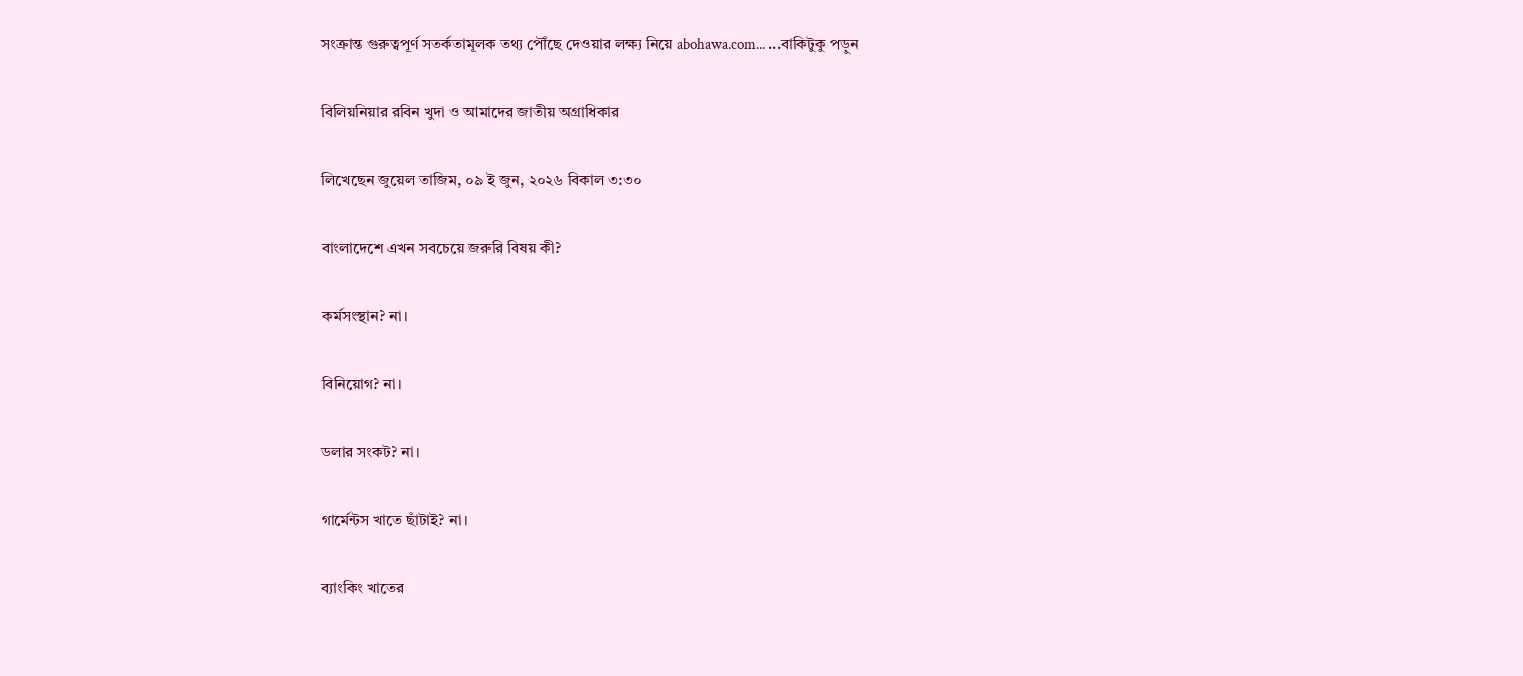সংক্রান্ত গুরুত্বপূর্ণ সতর্কতামূলক তথ্য পৌঁছে দেওয়ার লক্ষ্য নিয়ে abohawa.com... ...বাকিটুকু পড়ুন

বিলিয়নিয়ার রবিন খুদা ও আমাদের জাতীয় অগ্রাধিকার

লিখেছেন জুয়েল তাজিম, ০৯ ই জুন, ২০২৬ বিকাল ৩:৩০

বাংলাদেশে এখন সবচেয়ে জরুরি বিষয় কী?

কর্মসংস্থান? না।

বিনিয়োগ? না।

ডলার সংকট? না।

গার্মেন্টস খাতে ছাঁটাই? না।

ব্যাংকিং খাতের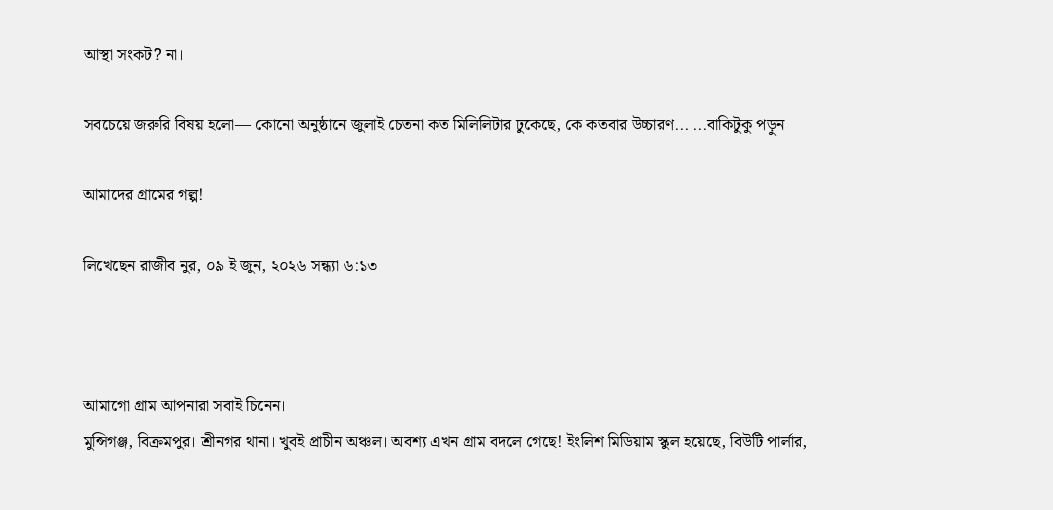আস্থা সংকট? না।

সবচেয়ে জরুরি বিষয় হলো— কোনো অনুষ্ঠানে জুলাই চেতনা কত মিলিলিটার ঢুকেছে, কে কতবার উচ্চারণ... ...বাকিটুকু পড়ুন

আমাদের গ্রামের গল্প!

লিখেছেন রাজীব নুর, ০৯ ই জুন, ২০২৬ সন্ধ্যা ৬:১৩



আমাগো গ্রাম আপনারা সবাই চিনেন।
মুন্সিগঞ্জ, বিক্রমপুর। শ্রীনগর থানা। খুবই প্রাচীন অঞ্চল। অবশ্য এখন গ্রাম বদলে গেছে! ইংলিশ মিডিয়াম স্কুল হয়েছে, বিউটি পার্লার,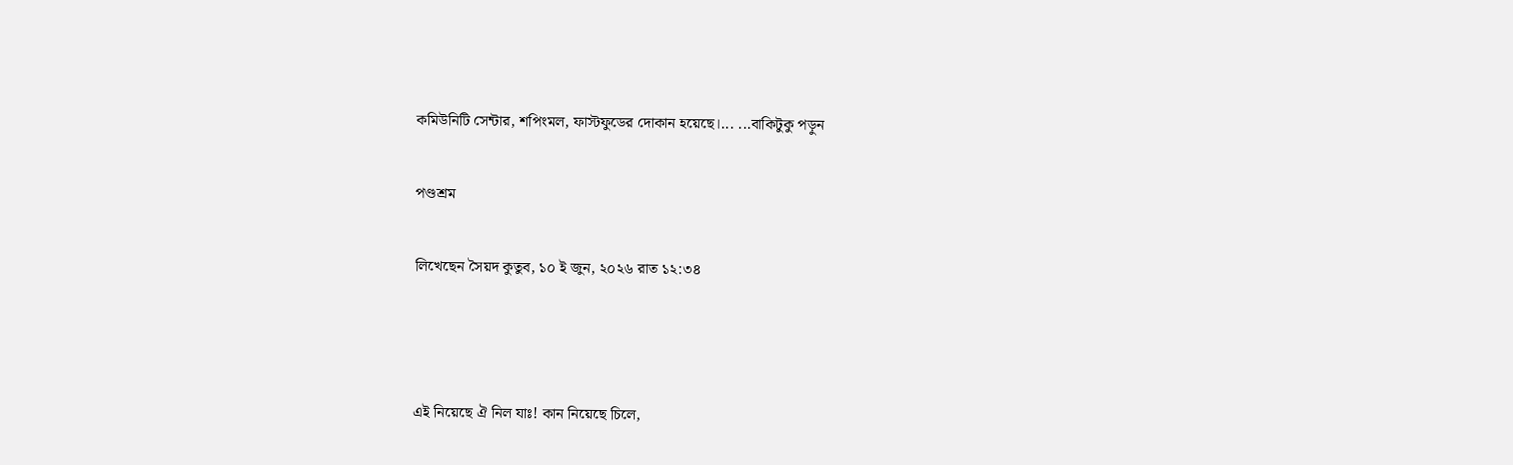কমিউনিটি সেন্টার, শপিংমল, ফাস্টফুডের দোকান হয়েছে।... ...বাকিটুকু পড়ুন

পণ্ডশ্রম

লিখেছেন সৈয়দ কুতুব, ১০ ই জুন, ২০২৬ রাত ১২:৩৪



এই নিয়েছে ঐ নিল যাঃ! কান নিয়েছে চিলে,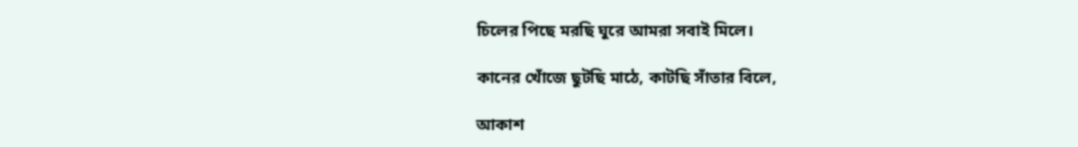চিলের পিছে মরছি ঘুরে আমরা সবাই মিলে।

কানের খোঁজে ছুটছি মাঠে, কাটছি সাঁতার বিলে,

আকাশ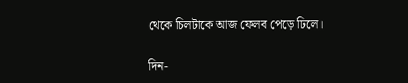থেকে চিলটাকে আজ ফেলব পেড়ে ঢিলে।

দিন-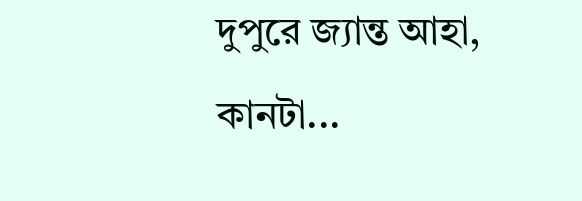দুপুরে জ্যান্ত আহা, কানটা...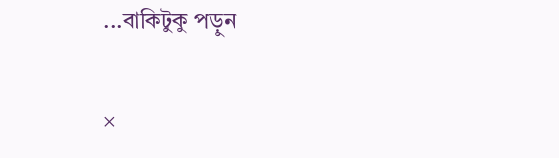...বাকিটুকু পড়ুন

×